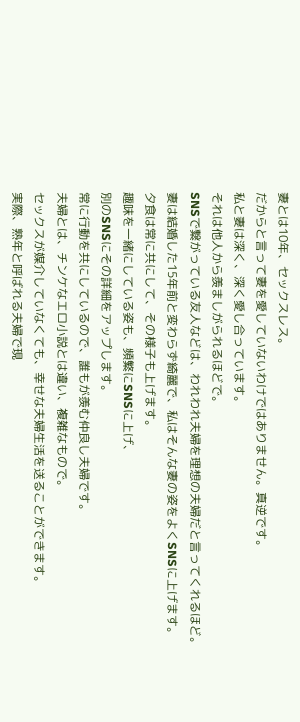妻とは10年、セックスレス。
だからと言って妻を愛していないわけではありません。真逆です。
私と妻は深く、深く愛し合っています。
それは他人から羨ましがられるほどで。
SNSで繋がっている友人などは、われわれ夫婦を理想の夫婦だと言ってくれるほど。
妻は結婚した15年前と変わらず綺麗で、私はそんな妻の姿をよくSNSに上げます。
夕食は常に共にして、その様子も上げます。
趣味を一緒にしている姿も、頻繁にSNSに上げ、
別のSNSにその詳細をアップします。
常に行動を共にしているので、誰もが羨む仲良し夫婦です。
夫婦とは、チンケなエロ小説とは違い、複雑なもので。
セックスが媒介していなくても、幸せな夫婦生活を送ることができます。
実際、熟年と呼ばれる夫婦で現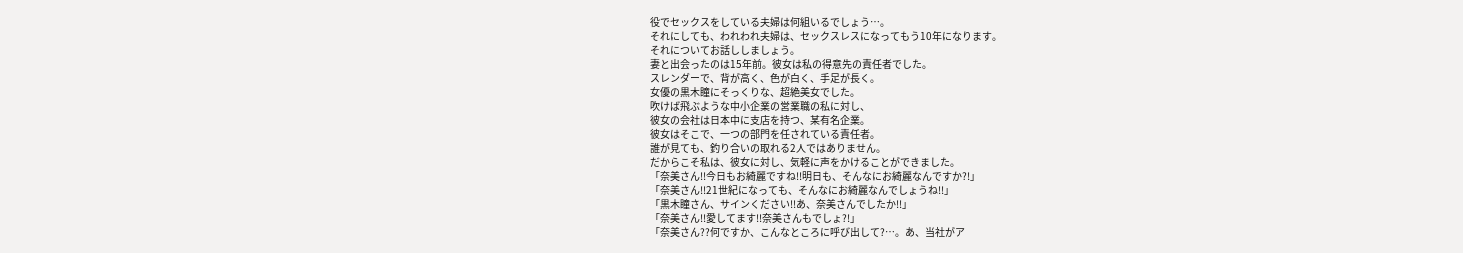役でセックスをしている夫婦は何組いるでしょう…。
それにしても、われわれ夫婦は、セックスレスになってもう10年になります。
それについてお話ししましょう。
妻と出会ったのは15年前。彼女は私の得意先の責任者でした。
スレンダーで、背が高く、色が白く、手足が長く。
女優の黒木瞳にそっくりな、超絶美女でした。
吹けば飛ぶような中小企業の営業職の私に対し、
彼女の会社は日本中に支店を持つ、某有名企業。
彼女はそこで、一つの部門を任されている責任者。
誰が見ても、釣り合いの取れる2人ではありません。
だからこそ私は、彼女に対し、気軽に声をかけることができました。
「奈美さん!!今日もお綺麗ですね!!明日も、そんなにお綺麗なんですか?!」
「奈美さん!!21世紀になっても、そんなにお綺麗なんでしょうね!!」
「黒木瞳さん、サインください!!あ、奈美さんでしたか!!」
「奈美さん!!愛してます!!奈美さんもでしょ?!」
「奈美さん??何ですか、こんなところに呼び出して?…。あ、当社がア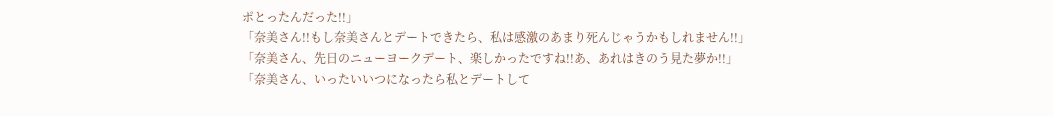ポとったんだった!!」
「奈美さん!!もし奈美さんとデートできたら、私は感激のあまり死んじゃうかもしれません!!」
「奈美さん、先日のニューヨークデート、楽しかったですね!!あ、あれはきのう見た夢か!!」
「奈美さん、いったいいつになったら私とデートして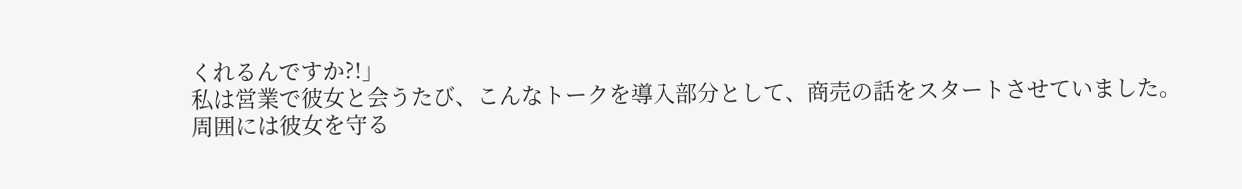くれるんですか?!」
私は営業で彼女と会うたび、こんなトークを導入部分として、商売の話をスタートさせていました。
周囲には彼女を守る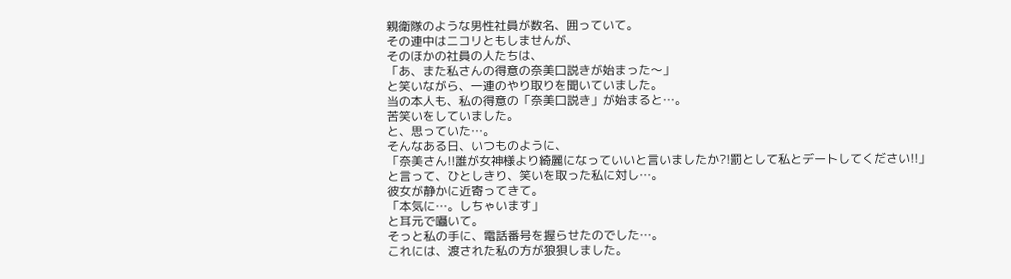親衛隊のような男性社員が数名、囲っていて。
その連中はニコリともしませんが、
そのほかの社員の人たちは、
「あ、また私さんの得意の奈美口説きが始まった〜」
と笑いながら、一連のやり取りを聞いていました。
当の本人も、私の得意の「奈美口説き」が始まると…。
苦笑いをしていました。
と、思っていた…。
そんなある日、いつものように、
「奈美さん!!誰が女神様より綺麗になっていいと言いましたか?!罰として私とデートしてください!!」
と言って、ひとしきり、笑いを取った私に対し…。
彼女が静かに近寄ってきて。
「本気に…。しちゃいます」
と耳元で囁いて。
そっと私の手に、電話番号を握らせたのでした…。
これには、渡された私の方が狼狽しました。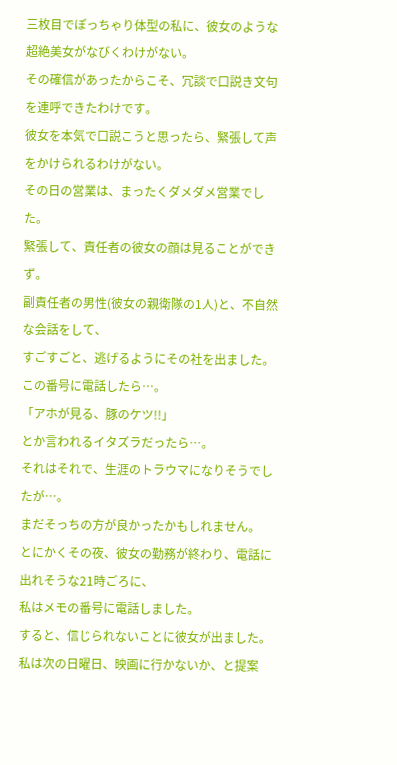三枚目でぽっちゃり体型の私に、彼女のような超絶美女がなびくわけがない。
その確信があったからこそ、冗談で口説き文句を連呼できたわけです。
彼女を本気で口説こうと思ったら、緊張して声をかけられるわけがない。
その日の営業は、まったくダメダメ営業でした。
緊張して、責任者の彼女の顔は見ることができず。
副責任者の男性(彼女の親衛隊の1人)と、不自然な会話をして、
すごすごと、逃げるようにその社を出ました。
この番号に電話したら…。
「アホが見る、豚のケツ!!」
とか言われるイタズラだったら…。
それはそれで、生涯のトラウマになりそうでしたが…。
まだそっちの方が良かったかもしれません。
とにかくその夜、彼女の勤務が終わり、電話に出れそうな21時ごろに、
私はメモの番号に電話しました。
すると、信じられないことに彼女が出ました。
私は次の日曜日、映画に行かないか、と提案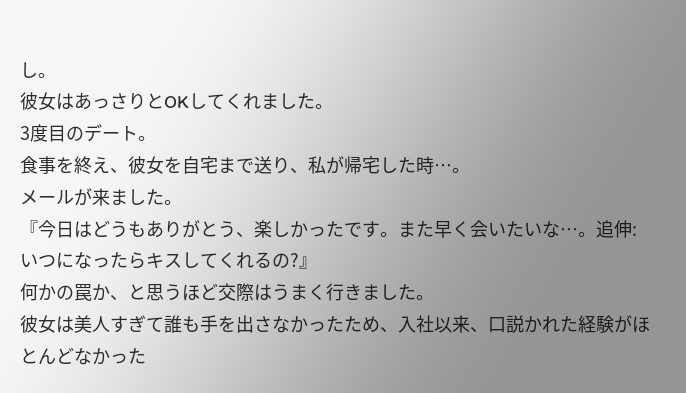し。
彼女はあっさりとOKしてくれました。
3度目のデート。
食事を終え、彼女を自宅まで送り、私が帰宅した時…。
メールが来ました。
『今日はどうもありがとう、楽しかったです。また早く会いたいな…。追伸:いつになったらキスしてくれるの?』
何かの罠か、と思うほど交際はうまく行きました。
彼女は美人すぎて誰も手を出さなかったため、入社以来、口説かれた経験がほとんどなかった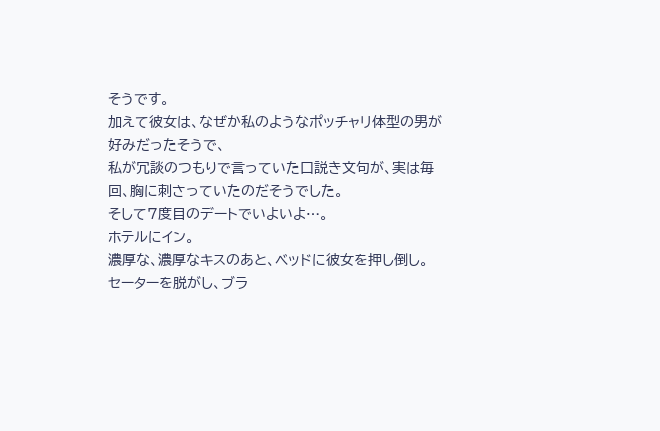そうです。
加えて彼女は、なぜか私のようなポッチャリ体型の男が好みだったそうで、
私が冗談のつもりで言っていた口説き文句が、実は毎回、胸に刺さっていたのだそうでした。
そして7度目のデートでいよいよ…。
ホテルにイン。
濃厚な、濃厚なキスのあと、ベッドに彼女を押し倒し。
セーターを脱がし、ブラ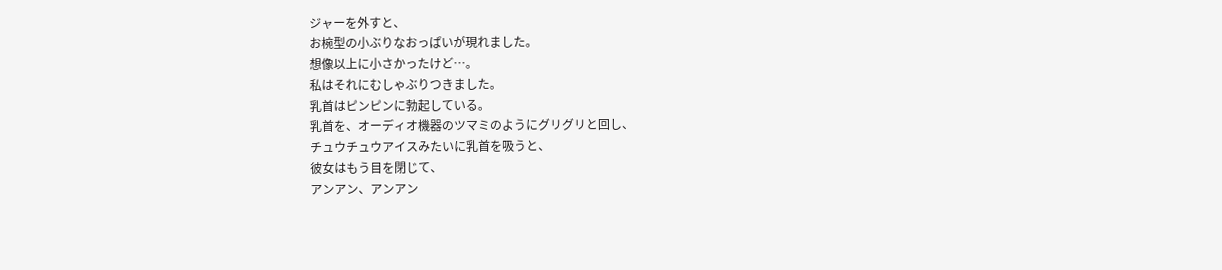ジャーを外すと、
お椀型の小ぶりなおっぱいが現れました。
想像以上に小さかったけど…。
私はそれにむしゃぶりつきました。
乳首はピンピンに勃起している。
乳首を、オーディオ機器のツマミのようにグリグリと回し、
チュウチュウアイスみたいに乳首を吸うと、
彼女はもう目を閉じて、
アンアン、アンアン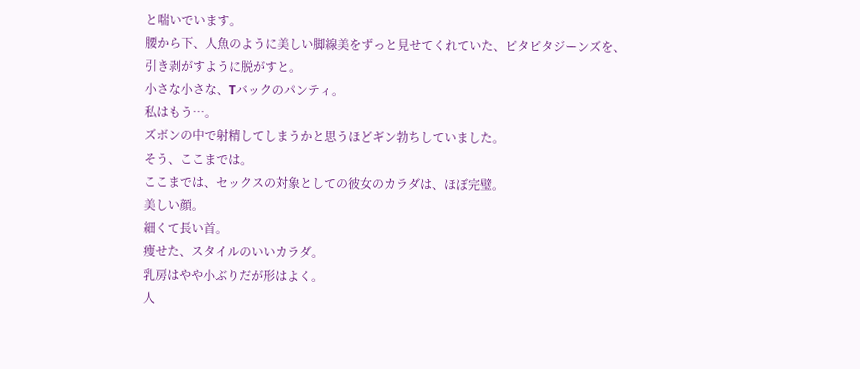と喘いでいます。
腰から下、人魚のように美しい脚線美をずっと見せてくれていた、ピタピタジーンズを、
引き剥がすように脱がすと。
小さな小さな、Tバックのパンティ。
私はもう…。
ズボンの中で射精してしまうかと思うほどギン勃ちしていました。
そう、ここまでは。
ここまでは、セックスの対象としての彼女のカラダは、ほぼ完璧。
美しい顔。
細くて長い首。
痩せた、スタイルのいいカラダ。
乳房はやや小ぶりだが形はよく。
人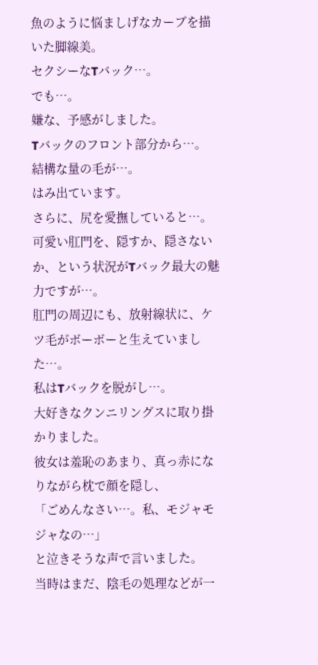魚のように悩ましげなカーブを描いた脚線美。
セクシーなTバック…。
でも…。
嫌な、予感がしました。
Tバックのフロント部分から…。
結構な量の毛が…。
はみ出ています。
さらに、尻を愛撫していると…。
可愛い肛門を、隠すか、隠さないか、という状況がTバック最大の魅力ですが…。
肛門の周辺にも、放射線状に、ケツ毛がボーボーと生えていました…。
私はTバックを脱がし…。
大好きなクンニリングスに取り掛かりました。
彼女は羞恥のあまり、真っ赤になりながら枕で顔を隠し、
「ごめんなさい…。私、モジャモジャなの…」
と泣きそうな声で言いました。
当時はまだ、陰毛の処理などが一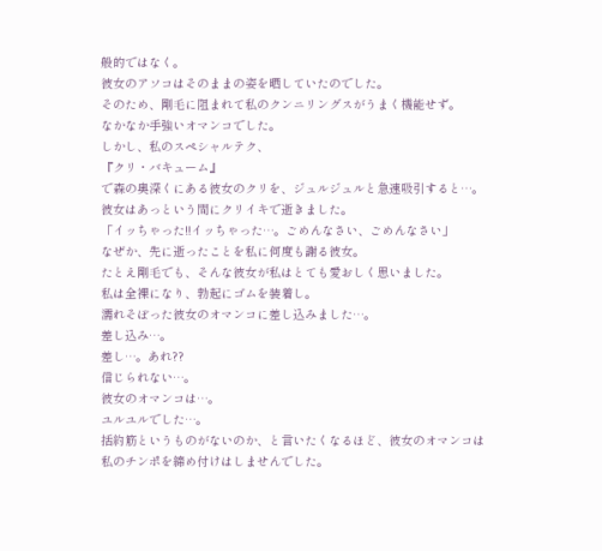般的ではなく。
彼女のアソコはそのままの姿を晒していたのでした。
そのため、剛毛に阻まれて私のクンニリングスがうまく機能せず。
なかなか手強いオマンコでした。
しかし、私のスペシャルテク、
『クリ・バキューム』
で森の奥深くにある彼女のクリを、ジュルジュルと急速吸引すると…。
彼女はあっという間にクリイキで逝きました。
「イッちゃった!!イッちゃった…。ごめんなさい、ごめんなさい」
なぜか、先に逝ったことを私に何度も謝る彼女。
たとえ剛毛でも、そんな彼女が私はとても愛おしく思いました。
私は全裸になり、勃起にゴムを装着し。
濡れそぼった彼女のオマンコに差し込みました…。
差し込み…。
差し…。あれ??
信じられない…。
彼女のオマンコは…。
ユルユルでした…。
括約筋というものがないのか、と言いたくなるほど、彼女のオマンコは私のチンポを締め付けはしませんでした。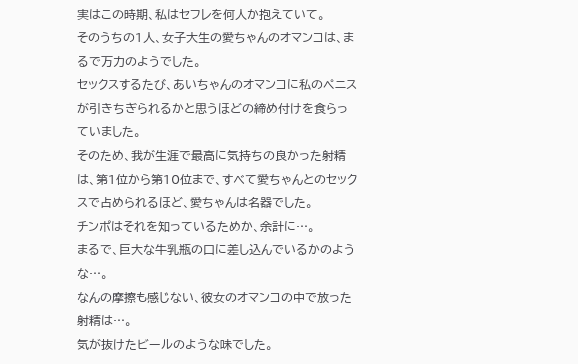実はこの時期、私はセフレを何人か抱えていて。
そのうちの1人、女子大生の愛ちゃんのオマンコは、まるで万力のようでした。
セックスするたび、あいちゃんのオマンコに私のペニスが引きちぎられるかと思うほどの締め付けを食らっていました。
そのため、我が生涯で最高に気持ちの良かった射精は、第1位から第10位まで、すべて愛ちゃんとのセックスで占められるほど、愛ちゃんは名器でした。
チンポはそれを知っているためか、余計に…。
まるで、巨大な牛乳瓶の口に差し込んでいるかのような…。
なんの摩擦も感じない、彼女のオマンコの中で放った射精は…。
気が抜けたビールのような味でした。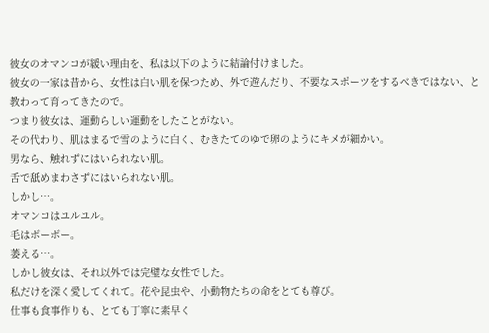彼女のオマンコが緩い理由を、私は以下のように結論付けました。
彼女の一家は昔から、女性は白い肌を保つため、外で遊んだり、不要なスポーツをするべきではない、と教わって育ってきたので。
つまり彼女は、運動らしい運動をしたことがない。
その代わり、肌はまるで雪のように白く、むきたてのゆで卵のようにキメが細かい。
男なら、触れずにはいられない肌。
舌で舐めまわさずにはいられない肌。
しかし…。
オマンコはユルユル。
毛はボーボー。
萎える…。
しかし彼女は、それ以外では完璧な女性でした。
私だけを深く愛してくれて。花や昆虫や、小動物たちの命をとても尊び。
仕事も食事作りも、とても丁寧に素早く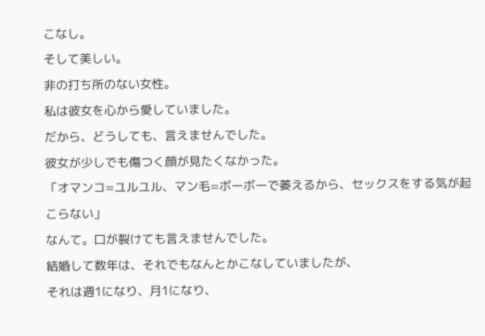こなし。
そして美しい。
非の打ち所のない女性。
私は彼女を心から愛していました。
だから、どうしても、言えませんでした。
彼女が少しでも傷つく顔が見たくなかった。
「オマンコ=ユルユル、マン毛=ボーボーで萎えるから、セックスをする気が起こらない」
なんて。口が裂けても言えませんでした。
結婚して数年は、それでもなんとかこなしていましたが、
それは週1になり、月1になり、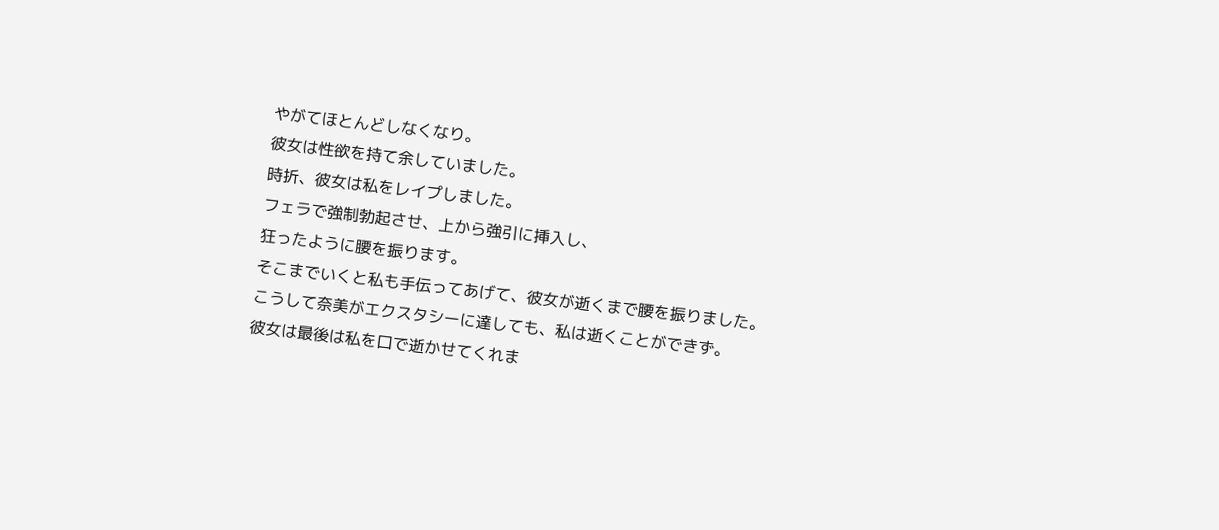やがてほとんどしなくなり。
彼女は性欲を持て余していました。
時折、彼女は私をレイプしました。
フェラで強制勃起させ、上から強引に挿入し、
狂ったように腰を振ります。
そこまでいくと私も手伝ってあげて、彼女が逝くまで腰を振りました。
こうして奈美がエクスタシーに達しても、私は逝くことができず。
彼女は最後は私を口で逝かせてくれま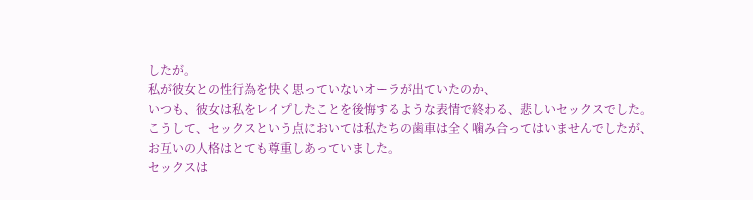したが。
私が彼女との性行為を快く思っていないオーラが出ていたのか、
いつも、彼女は私をレイプしたことを後悔するような表情で終わる、悲しいセックスでした。
こうして、セックスという点においては私たちの歯車は全く噛み合ってはいませんでしたが、
お互いの人格はとても尊重しあっていました。
セックスは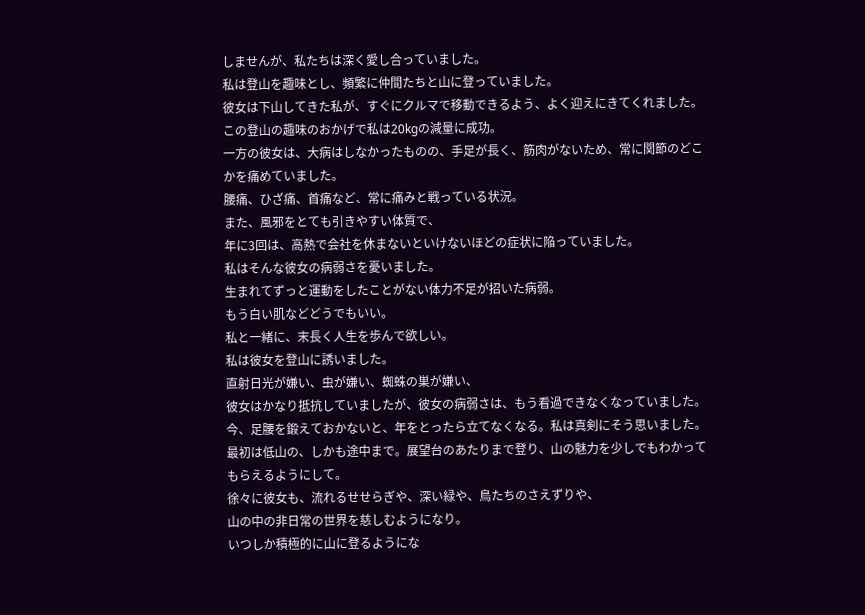しませんが、私たちは深く愛し合っていました。
私は登山を趣味とし、頻繁に仲間たちと山に登っていました。
彼女は下山してきた私が、すぐにクルマで移動できるよう、よく迎えにきてくれました。
この登山の趣味のおかげで私は20kgの減量に成功。
一方の彼女は、大病はしなかったものの、手足が長く、筋肉がないため、常に関節のどこかを痛めていました。
腰痛、ひざ痛、首痛など、常に痛みと戦っている状況。
また、風邪をとても引きやすい体質で、
年に3回は、高熱で会社を休まないといけないほどの症状に陥っていました。
私はそんな彼女の病弱さを憂いました。
生まれてずっと運動をしたことがない体力不足が招いた病弱。
もう白い肌などどうでもいい。
私と一緒に、末長く人生を歩んで欲しい。
私は彼女を登山に誘いました。
直射日光が嫌い、虫が嫌い、蜘蛛の巣が嫌い、
彼女はかなり抵抗していましたが、彼女の病弱さは、もう看過できなくなっていました。
今、足腰を鍛えておかないと、年をとったら立てなくなる。私は真剣にそう思いました。
最初は低山の、しかも途中まで。展望台のあたりまで登り、山の魅力を少しでもわかってもらえるようにして。
徐々に彼女も、流れるせせらぎや、深い緑や、鳥たちのさえずりや、
山の中の非日常の世界を慈しむようになり。
いつしか積極的に山に登るようにな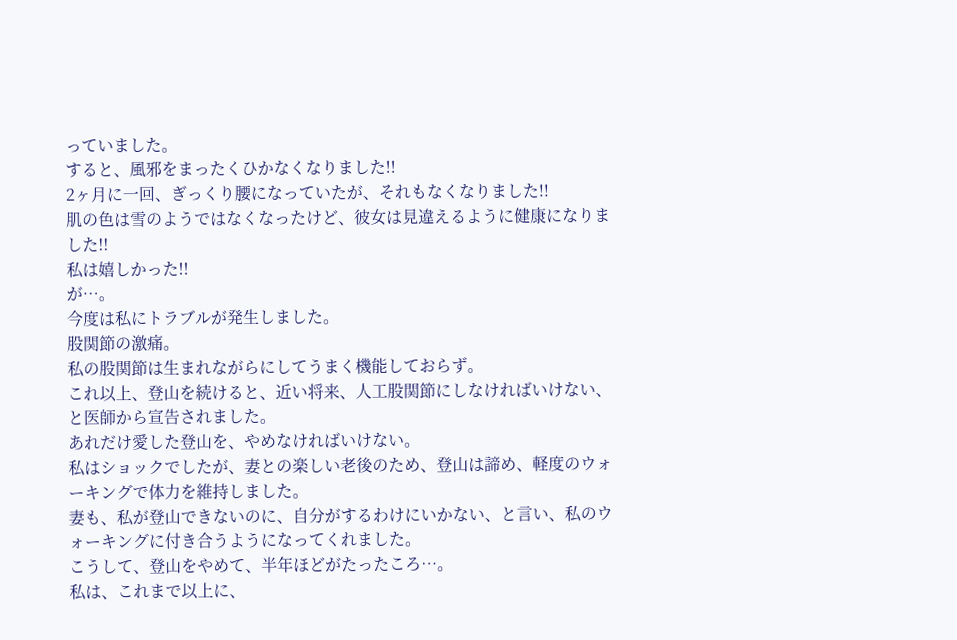っていました。
すると、風邪をまったくひかなくなりました!!
2ヶ月に一回、ぎっくり腰になっていたが、それもなくなりました!!
肌の色は雪のようではなくなったけど、彼女は見違えるように健康になりました!!
私は嬉しかった!!
が…。
今度は私にトラブルが発生しました。
股関節の激痛。
私の股関節は生まれながらにしてうまく機能しておらず。
これ以上、登山を続けると、近い将来、人工股関節にしなければいけない、と医師から宣告されました。
あれだけ愛した登山を、やめなければいけない。
私はショックでしたが、妻との楽しい老後のため、登山は諦め、軽度のウォーキングで体力を維持しました。
妻も、私が登山できないのに、自分がするわけにいかない、と言い、私のウォーキングに付き合うようになってくれました。
こうして、登山をやめて、半年ほどがたったころ…。
私は、これまで以上に、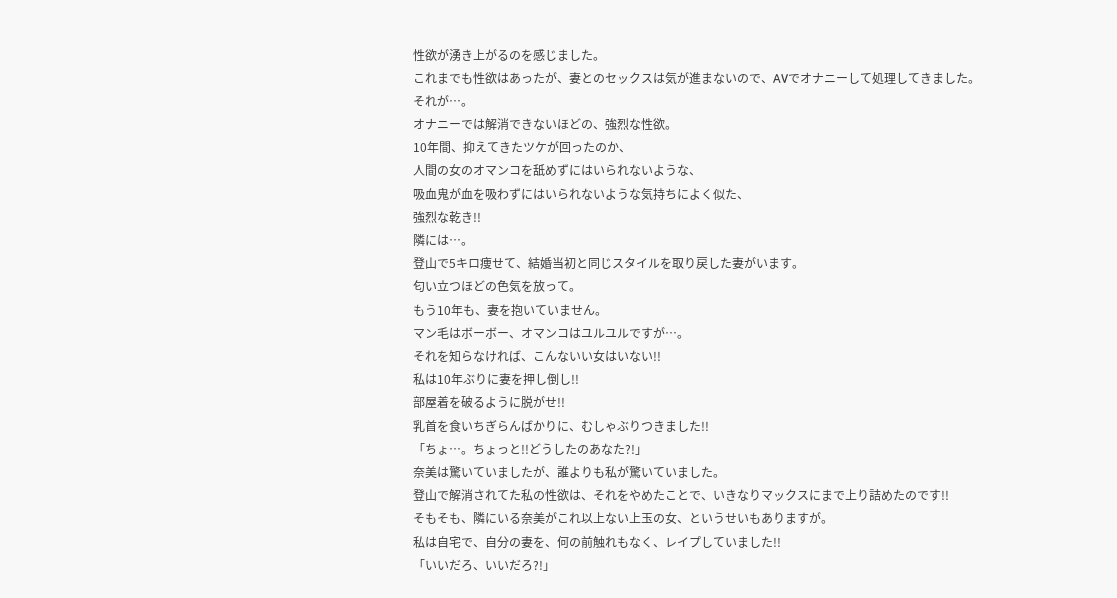性欲が湧き上がるのを感じました。
これまでも性欲はあったが、妻とのセックスは気が進まないので、AVでオナニーして処理してきました。
それが…。
オナニーでは解消できないほどの、強烈な性欲。
10年間、抑えてきたツケが回ったのか、
人間の女のオマンコを舐めずにはいられないような、
吸血鬼が血を吸わずにはいられないような気持ちによく似た、
強烈な乾き!!
隣には…。
登山で5キロ痩せて、結婚当初と同じスタイルを取り戻した妻がいます。
匂い立つほどの色気を放って。
もう10年も、妻を抱いていません。
マン毛はボーボー、オマンコはユルユルですが…。
それを知らなければ、こんないい女はいない!!
私は10年ぶりに妻を押し倒し!!
部屋着を破るように脱がせ!!
乳首を食いちぎらんばかりに、むしゃぶりつきました!!
「ちょ…。ちょっと!!どうしたのあなた?!」
奈美は驚いていましたが、誰よりも私が驚いていました。
登山で解消されてた私の性欲は、それをやめたことで、いきなりマックスにまで上り詰めたのです!!
そもそも、隣にいる奈美がこれ以上ない上玉の女、というせいもありますが。
私は自宅で、自分の妻を、何の前触れもなく、レイプしていました!!
「いいだろ、いいだろ?!」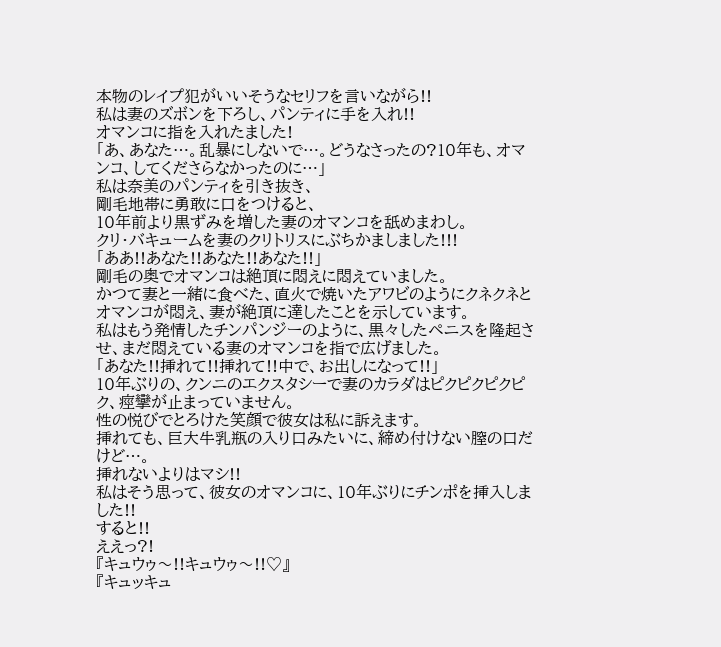本物のレイプ犯がいいそうなセリフを言いながら!!
私は妻のズボンを下ろし、パンティに手を入れ!!
オマンコに指を入れたました!
「あ、あなた…。乱暴にしないで…。どうなさったの?10年も、オマンコ、してくださらなかったのに…」
私は奈美のパンティを引き抜き、
剛毛地帯に勇敢に口をつけると、
10年前より黒ずみを増した妻のオマンコを舐めまわし。
クリ・バキュームを妻のクリトリスにぶちかましました!!!
「ああ!!あなた!!あなた!!あなた!!」
剛毛の奥でオマンコは絶頂に悶えに悶えていました。
かつて妻と一緒に食べた、直火で焼いたアワビのようにクネクネとオマンコが悶え、妻が絶頂に達したことを示しています。
私はもう発情したチンパンジーのように、黒々したペニスを隆起させ、まだ悶えている妻のオマンコを指で広げました。
「あなた!!挿れて!!挿れて!!中で、お出しになって!!」
10年ぶりの、クンニのエクスタシーで妻のカラダはピクピクピクピク、痙攣が止まっていません。
性の悦びでとろけた笑顔で彼女は私に訴えます。
挿れても、巨大牛乳瓶の入り口みたいに、締め付けない膣の口だけど…。
挿れないよりはマシ!!
私はそう思って、彼女のオマンコに、10年ぶりにチンポを挿入しました!!
すると!!
ええっ?!
『キュウゥ〜!!キュウゥ〜!!♡』
『キュッキュ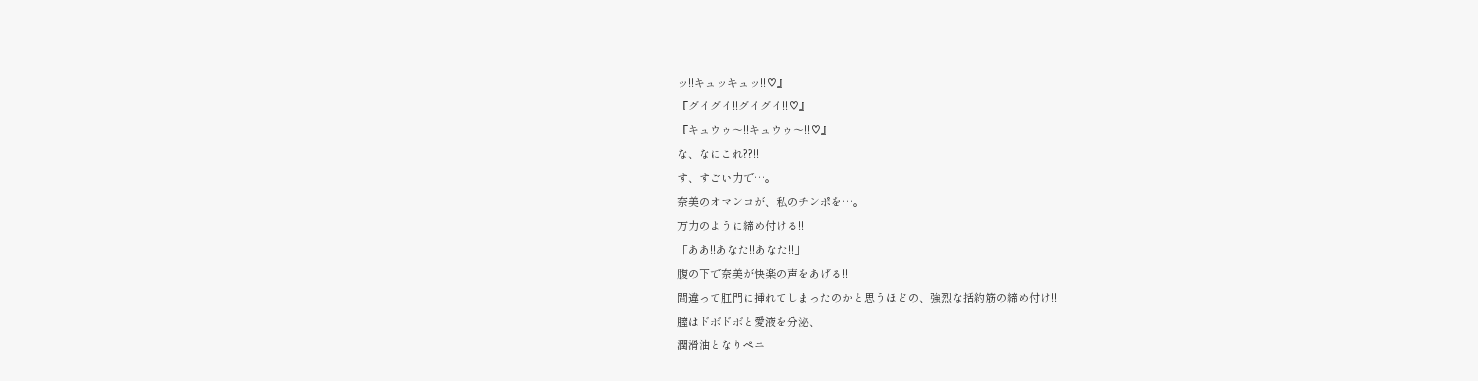ッ!!キュッキュッ!!♡』
『グイグイ!!グイグイ!!♡』
『キュウゥ〜!!キュウゥ〜!!♡』
な、なにこれ??!!
す、すごい力で…。
奈美のオマンコが、私のチンポを…。
万力のように締め付ける!!
「ああ!!あなた!!あなた!!」
腹の下で奈美が快楽の声をあげる!!
間違って肛門に挿れてしまったのかと思うほどの、強烈な括約筋の締め付け!!
膣はドボドボと愛液を分泌、
潤滑油となりペニ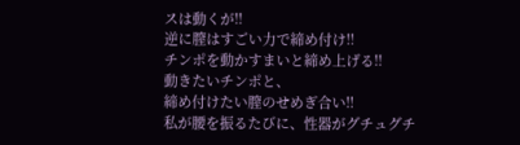スは動くが!!
逆に膣はすごい力で締め付け!!
チンポを動かすまいと締め上げる!!
動きたいチンポと、
締め付けたい膣のせめぎ合い!!
私が腰を振るたびに、性器がグチュグチ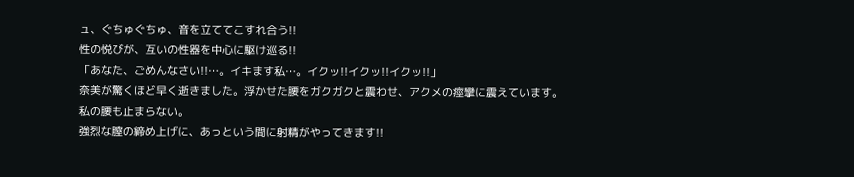ュ、ぐちゅぐちゅ、音を立ててこすれ合う!!
性の悦びが、互いの性器を中心に駆け巡る!!
「あなた、ごめんなさい!!…。イキます私…。イクッ!!イクッ!!イクッ!!」
奈美が驚くほど早く逝きました。浮かせた腰をガクガクと震わせ、アクメの痙攣に震えています。
私の腰も止まらない。
強烈な膣の締め上げに、あっという間に射精がやってきます!!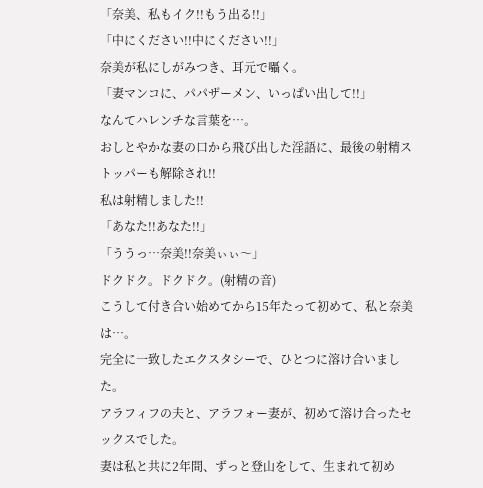「奈美、私もイク!!もう出る!!」
「中にください!!中にください!!」
奈美が私にしがみつき、耳元で囁く。
「妻マンコに、パパザーメン、いっぱい出して!!」
なんてハレンチな言葉を…。
おしとやかな妻の口から飛び出した淫語に、最後の射精ストッパーも解除され!!
私は射精しました!!
「あなた!!あなた!!」
「ううっ…奈美!!奈美ぃぃ〜」
ドクドク。ドクドク。(射精の音)
こうして付き合い始めてから15年たって初めて、私と奈美は…。
完全に一致したエクスタシーで、ひとつに溶け合いました。
アラフィフの夫と、アラフォー妻が、初めて溶け合ったセックスでした。
妻は私と共に2年間、ずっと登山をして、生まれて初め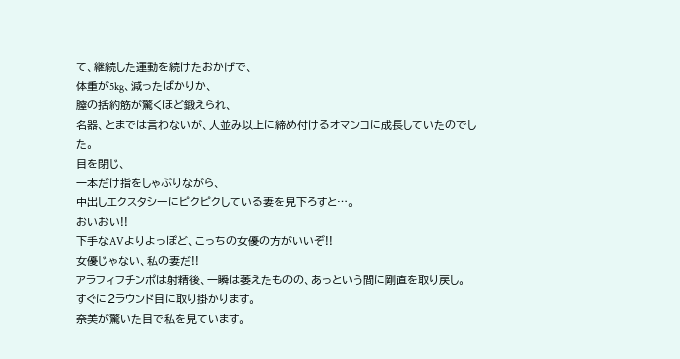て、継続した運動を続けたおかげで、
体重が5kg、減ったばかりか、
膣の括約筋が驚くほど鍛えられ、
名器、とまでは言わないが、人並み以上に締め付けるオマンコに成長していたのでした。
目を閉じ、
一本だけ指をしゃぶりながら、
中出しエクスタシーにピクピクしている妻を見下ろすと…。
おいおい!!
下手なAVよりよっぽど、こっちの女優の方がいいぞ!!
女優じゃない、私の妻だ!!
アラフィフチンポは射精後、一瞬は萎えたものの、あっという間に剛直を取り戻し。
すぐに2ラウンド目に取り掛かります。
奈美が驚いた目で私を見ています。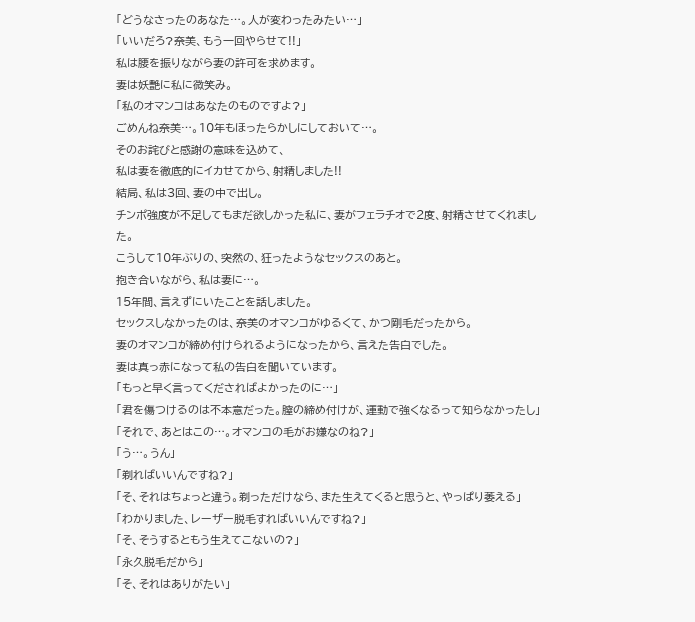「どうなさったのあなた…。人が変わったみたい…」
「いいだろ?奈美、もう一回やらせて!!」
私は腰を振りながら妻の許可を求めます。
妻は妖艶に私に微笑み。
「私のオマンコはあなたのものですよ?」
ごめんね奈美…。10年もほったらかしにしておいて…。
そのお詫びと感謝の意味を込めて、
私は妻を徹底的にイカせてから、射精しました!!
結局、私は3回、妻の中で出し。
チンポ強度が不足してもまだ欲しかった私に、妻がフェラチオで2度、射精させてくれました。
こうして10年ぶりの、突然の、狂ったようなセックスのあと。
抱き合いながら、私は妻に…。
15年間、言えずにいたことを話しました。
セックスしなかったのは、奈美のオマンコがゆるくて、かつ剛毛だったから。
妻のオマンコが締め付けられるようになったから、言えた告白でした。
妻は真っ赤になって私の告白を聞いています。
「もっと早く言ってくださればよかったのに…」
「君を傷つけるのは不本意だった。膣の締め付けが、運動で強くなるって知らなかったし」
「それで、あとはこの…。オマンコの毛がお嫌なのね?」
「う…。うん」
「剃ればいいんですね?」
「そ、それはちょっと違う。剃っただけなら、また生えてくると思うと、やっぱり萎える」
「わかりました、レーザー脱毛すればいいんですね?」
「そ、そうするともう生えてこないの?」
「永久脱毛だから」
「そ、それはありがたい」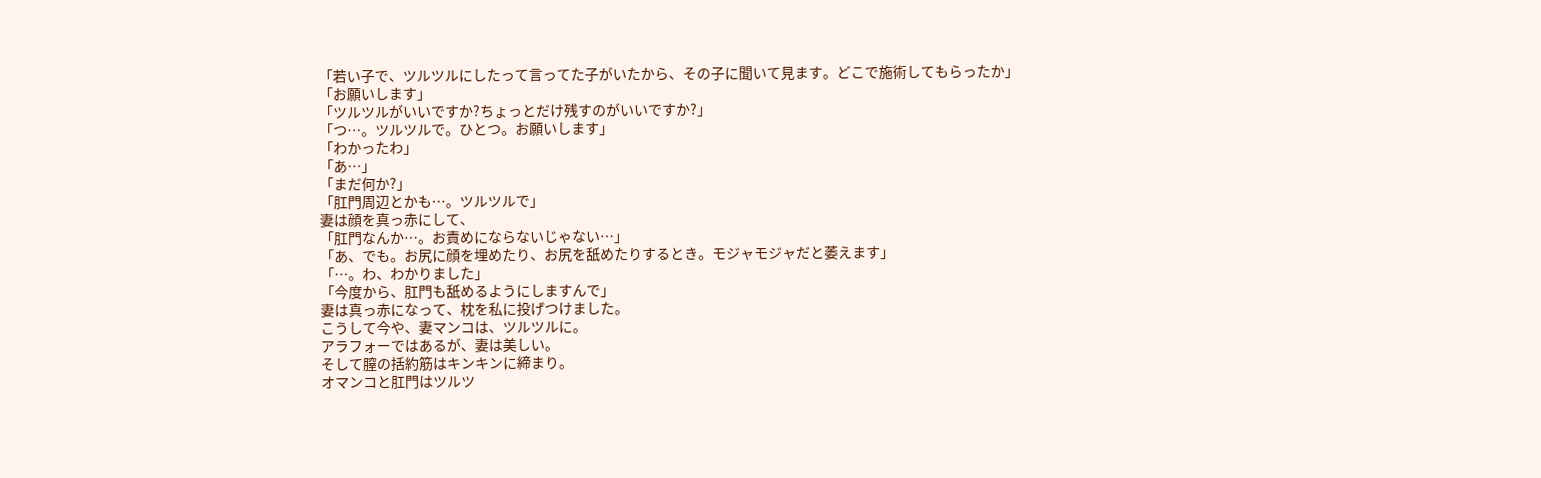「若い子で、ツルツルにしたって言ってた子がいたから、その子に聞いて見ます。どこで施術してもらったか」
「お願いします」
「ツルツルがいいですか?ちょっとだけ残すのがいいですか?」
「つ…。ツルツルで。ひとつ。お願いします」
「わかったわ」
「あ…」
「まだ何か?」
「肛門周辺とかも…。ツルツルで」
妻は顔を真っ赤にして、
「肛門なんか…。お責めにならないじゃない…」
「あ、でも。お尻に顔を埋めたり、お尻を舐めたりするとき。モジャモジャだと萎えます」
「…。わ、わかりました」
「今度から、肛門も舐めるようにしますんで」
妻は真っ赤になって、枕を私に投げつけました。
こうして今や、妻マンコは、ツルツルに。
アラフォーではあるが、妻は美しい。
そして膣の括約筋はキンキンに締まり。
オマンコと肛門はツルツ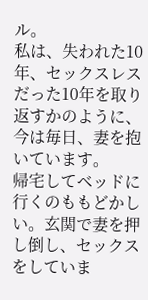ル。
私は、失われた10年、セックスレスだった10年を取り返すかのように、
今は毎日、妻を抱いています。
帰宅してベッドに行くのももどかしい。玄関で妻を押し倒し、セックスをしていま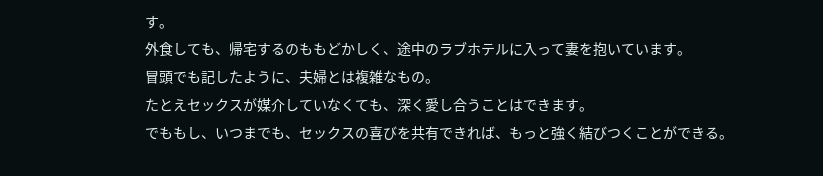す。
外食しても、帰宅するのももどかしく、途中のラブホテルに入って妻を抱いています。
冒頭でも記したように、夫婦とは複雑なもの。
たとえセックスが媒介していなくても、深く愛し合うことはできます。
でももし、いつまでも、セックスの喜びを共有できれば、もっと強く結びつくことができる。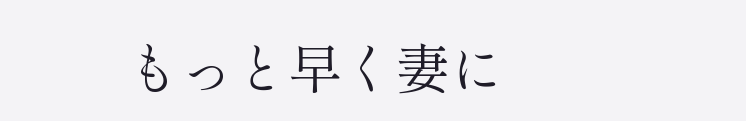もっと早く妻に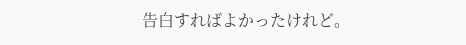告白すればよかったけれど。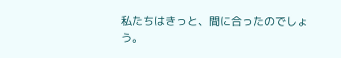私たちはきっと、間に合ったのでしょう。